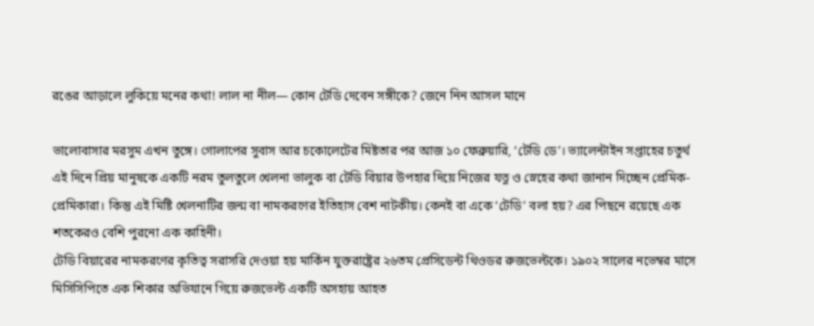রঙের আড়ালে লুকিয়ে মনের কথা! লাল না নীল— কোন টেডি দেবেন সঙ্গীকে? জেনে নিন আসল মানে

ভালোবাসার মরসুম এখন তুঙ্গে। গোলাপের সুবাস আর চকোলেটের মিষ্টতার পর আজ ১০ ফেব্রুয়ারি, ‘টেডি ডে’। ভ্যালেন্টাইন সপ্তাহের চতুর্থ এই দিনে প্রিয় মানুষকে একটি নরম তুলতুলে খেলনা ভালুক বা টেডি বিয়ার উপহার দিয়ে নিজের যত্ন ও স্নেহের কথা জানান দিচ্ছেন প্রেমিক-প্রেমিকারা। কিন্তু এই মিষ্টি খেলনাটির জন্ম বা নামকরণের ইতিহাস বেশ নাটকীয়। কেনই বা একে ‘টেডি’ বলা হয়? এর পিছনে রয়েছে এক শতকেরও বেশি পুরনো এক কাহিনী।
টেডি বিয়ারের নামকরণের কৃতিত্ব সরাসরি দেওয়া হয় মার্কিন যুক্তরাষ্ট্রের ২৬তম প্রেসিডেন্ট থিওডর রুজভেল্টকে। ১৯০২ সালের নভেম্বর মাসে মিসিসিপিতে এক শিকার অভিযানে গিয়ে রুজভেল্ট একটি অসহায় আহত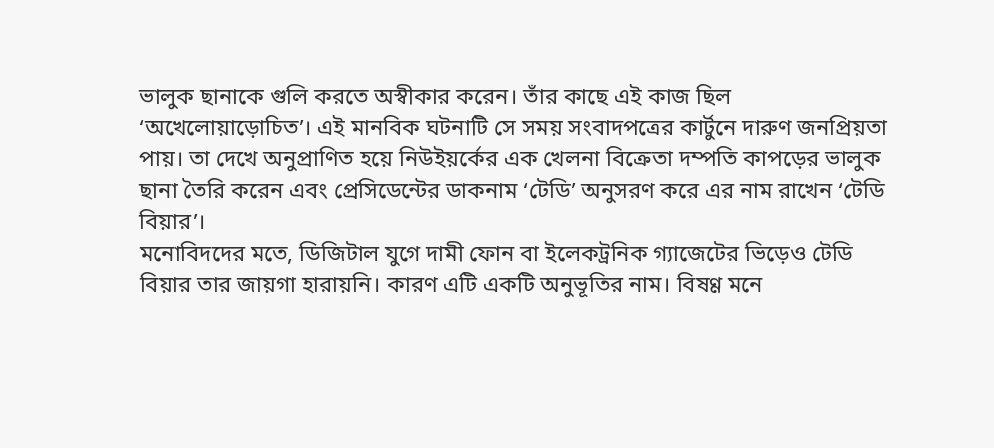ভালুক ছানাকে গুলি করতে অস্বীকার করেন। তাঁর কাছে এই কাজ ছিল ‘অখেলোয়াড়োচিত’। এই মানবিক ঘটনাটি সে সময় সংবাদপত্রের কার্টুনে দারুণ জনপ্রিয়তা পায়। তা দেখে অনুপ্রাণিত হয়ে নিউইয়র্কের এক খেলনা বিক্রেতা দম্পতি কাপড়ের ভালুক ছানা তৈরি করেন এবং প্রেসিডেন্টের ডাকনাম ‘টেডি’ অনুসরণ করে এর নাম রাখেন ‘টেডি বিয়ার’।
মনোবিদদের মতে, ডিজিটাল যুগে দামী ফোন বা ইলেকট্রনিক গ্যাজেটের ভিড়েও টেডি বিয়ার তার জায়গা হারায়নি। কারণ এটি একটি অনুভূতির নাম। বিষণ্ণ মনে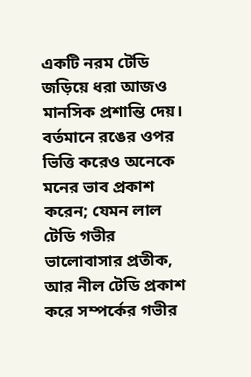একটি নরম টেডি জড়িয়ে ধরা আজও মানসিক প্রশান্তি দেয়। বর্তমানে রঙের ওপর ভিত্তি করেও অনেকে মনের ভাব প্রকাশ করেন; যেমন লাল টেডি গভীর ভালোবাসার প্রতীক, আর নীল টেডি প্রকাশ করে সম্পর্কের গভীর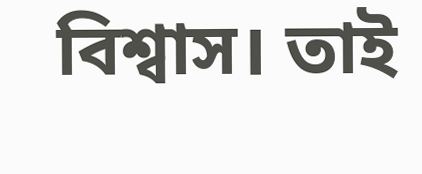বিশ্বাস। তাই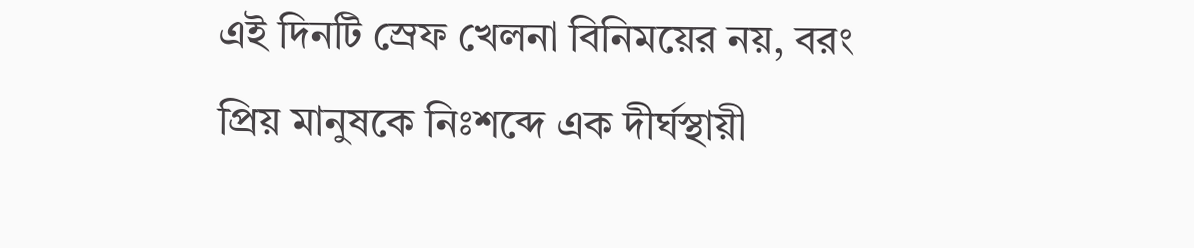এই দিনটি স্রেফ খেলনা বিনিময়ের নয়, বরং প্রিয় মানুষকে নিঃশব্দে এক দীর্ঘস্থায়ী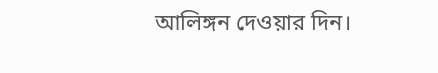আলিঙ্গন দেওয়ার দিন।